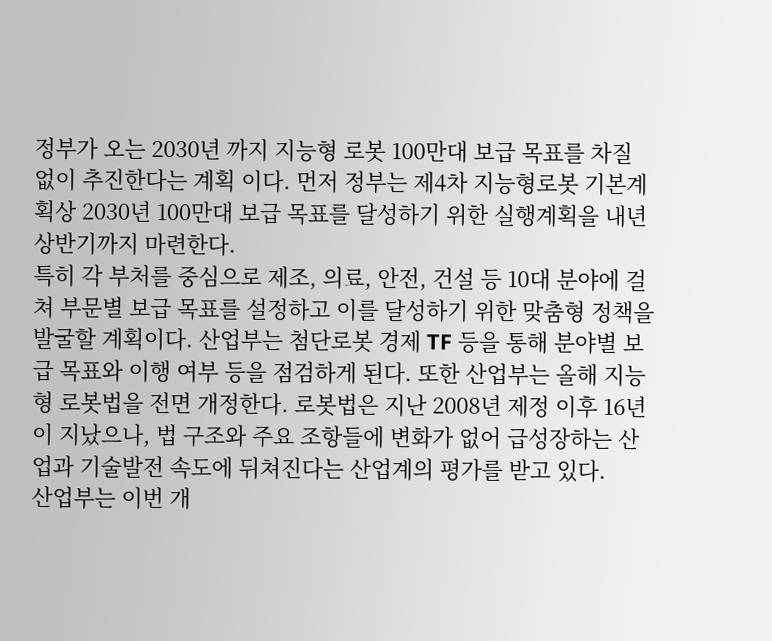정부가 오는 2030년 까지 지능형 로봇 100만대 보급 목표를 차질 없이 추진한다는 계획 이다. 먼저 정부는 제4차 지능형로봇 기본계획상 2030년 100만대 보급 목표를 달성하기 위한 실행계획을 내년 상반기까지 마련한다.
특히 각 부처를 중심으로 제조, 의료, 안전, 건설 등 10대 분야에 걸쳐 부문별 보급 목표를 설정하고 이를 달성하기 위한 맞춤형 정책을 발굴할 계획이다. 산업부는 첨단로봇 경제 TF 등을 통해 분야별 보급 목표와 이행 여부 등을 점검하게 된다. 또한 산업부는 올해 지능형 로봇법을 전면 개정한다. 로봇법은 지난 2008년 제정 이후 16년이 지났으나, 법 구조와 주요 조항들에 변화가 없어 급성장하는 산업과 기술발전 속도에 뒤쳐진다는 산업계의 평가를 받고 있다.
산업부는 이번 개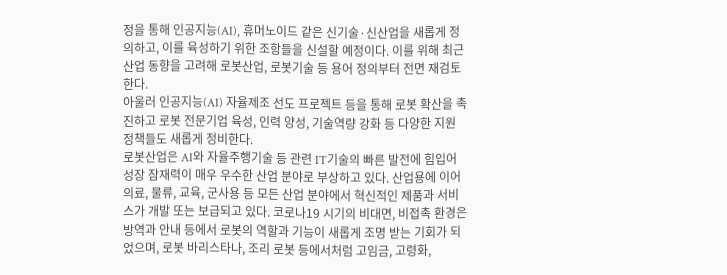정을 통해 인공지능(AI), 휴머노이드 같은 신기술·신산업을 새롭게 정의하고, 이를 육성하기 위한 조항들을 신설할 예정이다. 이를 위해 최근 산업 동향을 고려해 로봇산업, 로봇기술 등 용어 정의부터 전면 재검토한다.
아울러 인공지능(AI) 자율제조 선도 프로젝트 등을 통해 로봇 확산을 촉진하고 로봇 전문기업 육성, 인력 양성, 기술역량 강화 등 다양한 지원 정책들도 새롭게 정비한다.
로봇산업은 AI와 자율주행기술 등 관련 IT기술의 빠른 발전에 힘입어 성장 잠재력이 매우 우수한 산업 분야로 부상하고 있다. 산업용에 이어 의료, 물류, 교육, 군사용 등 모든 산업 분야에서 혁신적인 제품과 서비스가 개발 또는 보급되고 있다. 코로나19 시기의 비대면, 비접촉 환경은 방역과 안내 등에서 로봇의 역할과 기능이 새롭게 조명 받는 기회가 되었으며, 로봇 바리스타나, 조리 로봇 등에서처럼 고임금, 고령화,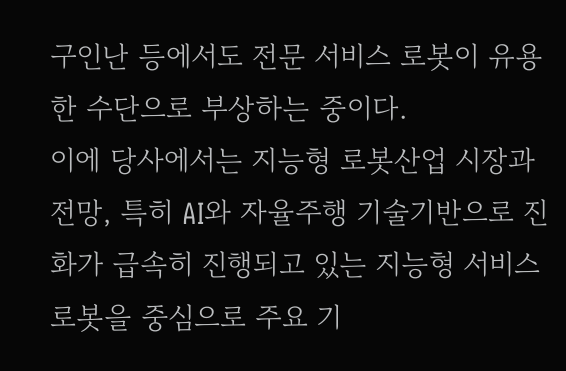구인난 등에서도 전문 서비스 로봇이 유용한 수단으로 부상하는 중이다.
이에 당사에서는 지능형 로봇산업 시장과 전망, 특히 AI와 자율주행 기술기반으로 진화가 급속히 진행되고 있는 지능형 서비스 로봇을 중심으로 주요 기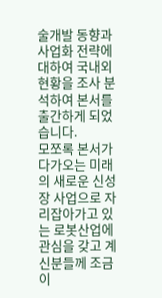술개발 동향과 사업화 전략에 대하여 국내외 현황을 조사 분석하여 본서를 출간하게 되었습니다.
모쪼록 본서가 다가오는 미래의 새로운 신성장 사업으로 자리잡아가고 있는 로봇산업에 관심을 갖고 계신분들께 조금이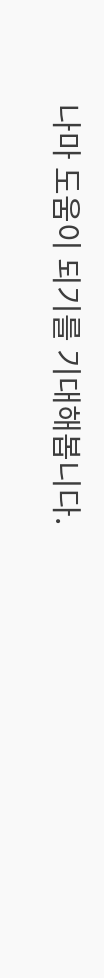나마 도움이 되기를 기대해봅니다.